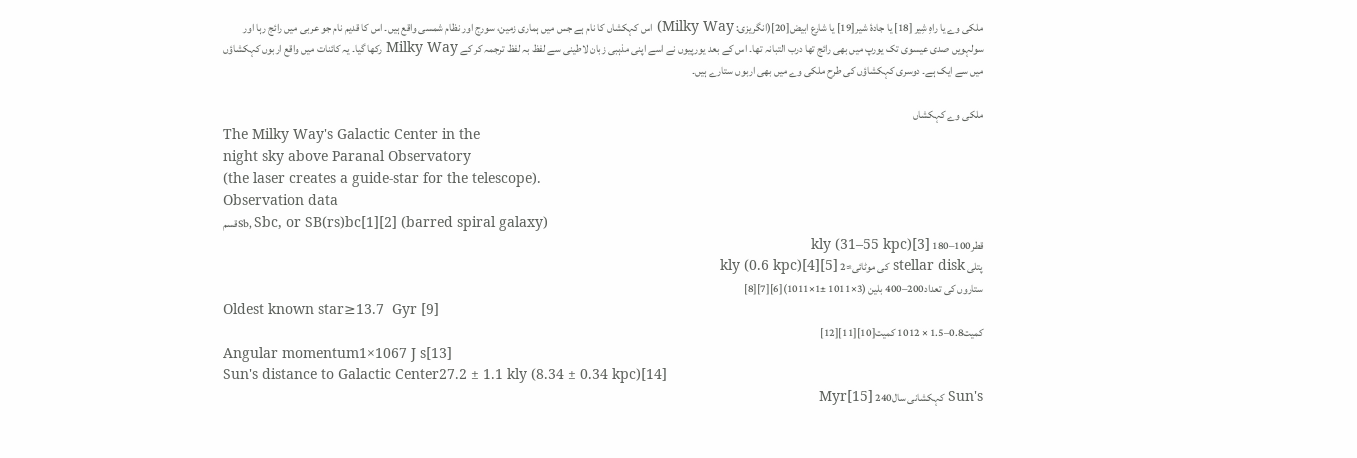ملکی وے یا راہِ شِیر [18] یا جادۂ شیر[19] یا شارع ابیض[20](انگریزی: Milky Way) اس کہکشاں کا نام ہے جس میں ہماری زمین، سورج اور نظام شمسی واقع ہیں۔ اس کا قدیم نام جو عربی میں رائج رہا اور سولہویں صدی عیسوی تک یورپ میں بھی رائج تھا درب التبانہ تھا۔ اس کے بعد یورپیوں نے اسے اپنی مذہبی زبان لاطینی سے لفظ بہ لفظ ترجمہ کر کے Milky Way رکھا گیا۔ یہ کائنات میں واقع اربوں کہکشاؤں میں سے ایک ہے۔ دوسری کہکشاؤں کی طرح ملکی وے میں بھی اربوں ستارے ہیں۔

ملکی وے کہکشاں
The Milky Way's Galactic Center in the
night sky above Paranal Observatory
(the laser creates a guide-star for the telescope).
Observation data
قسمSb, Sbc, or SB(rs)bc[1][2] (barred spiral galaxy)
قطر100–180 kly (31–55 kpc)[3]
پتلی stellar disk کی موٹائی≈2 kly (0.6 kpc)[4][5]
ستاروں کی تعداد200–400 بلین (3×1011 ±1×1011)[6][7][8]
Oldest known star≥13.7  Gyr [9]
کمیت0.8–1.5 × 1012 کمیت[10][11][12]
Angular momentum1×1067 J s[13]
Sun's distance to Galactic Center27.2 ± 1.1 kly (8.34 ± 0.34 kpc)[14]
Sun's کہکشانی سال240 Myr[15]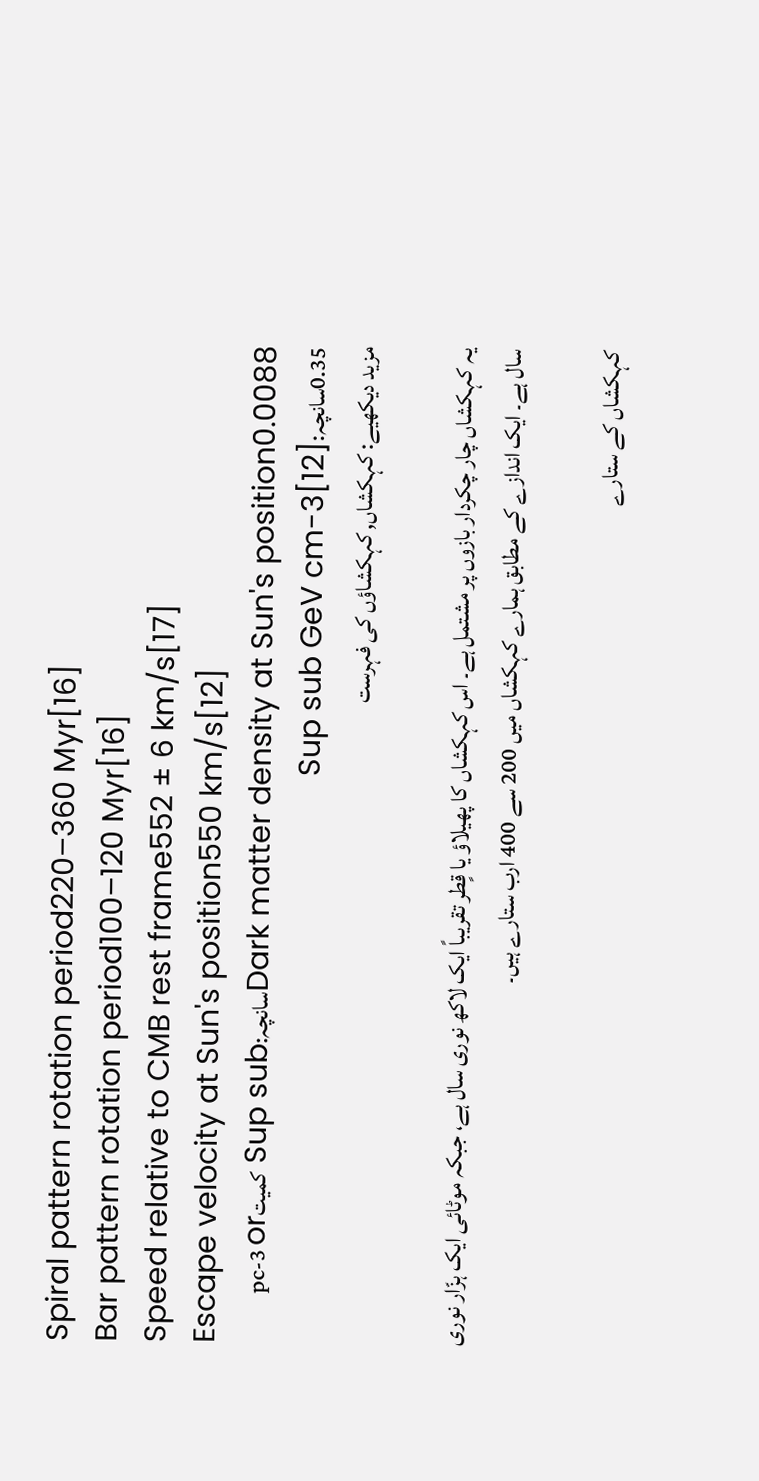Spiral pattern rotation period220–360 Myr[16]
Bar pattern rotation period100–120 Myr[16]
Speed relative to CMB rest frame552 ± 6 km/s[17]
Escape velocity at Sun's position550 km/s[12]
Dark matter density at Sun's position0.0088سانچہ:Sup sub کمیتpc-3 or 0.35سانچہ:Sup sub GeV cm-3[12]
مزید دیکھیے: کہکشاں, کہکشاؤں کی فہرست

یہ کہکشاں چار چکردار بازوں پر مشتمل ہے۔ اس کہکشاں کا پھیلاؤ یا قٍطر تقریباً ایک لاکھ نوری سال ہے، جبکہ موٹائی ایک ہزّار نوری سال ہے۔ ایک اندازے کے مطابق ہمارے کہکشاں میں 200 سے 400 ارب ستارے ہیں۔

کہکشاں کے ستارے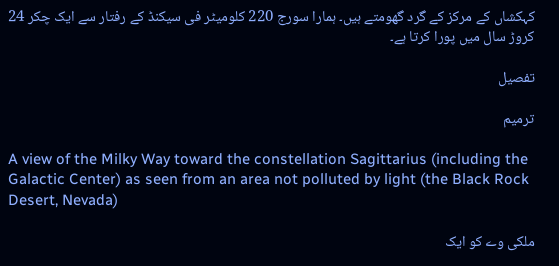کہکشاں کے مرکز کے گرد گھومتے ہیں۔ ہمارا سورج 220 کلومیٹر فی سیکنڈ کے رفتار سے ایک چکر 24 کروڑ سال میں پورا کرتا ہے۔

تفصیل

ترمیم

A view of the Milky Way toward the constellation Sagittarius (including the Galactic Center) as seen from an area not polluted by light (the Black Rock Desert, Nevada)

ملکی وے کو ایک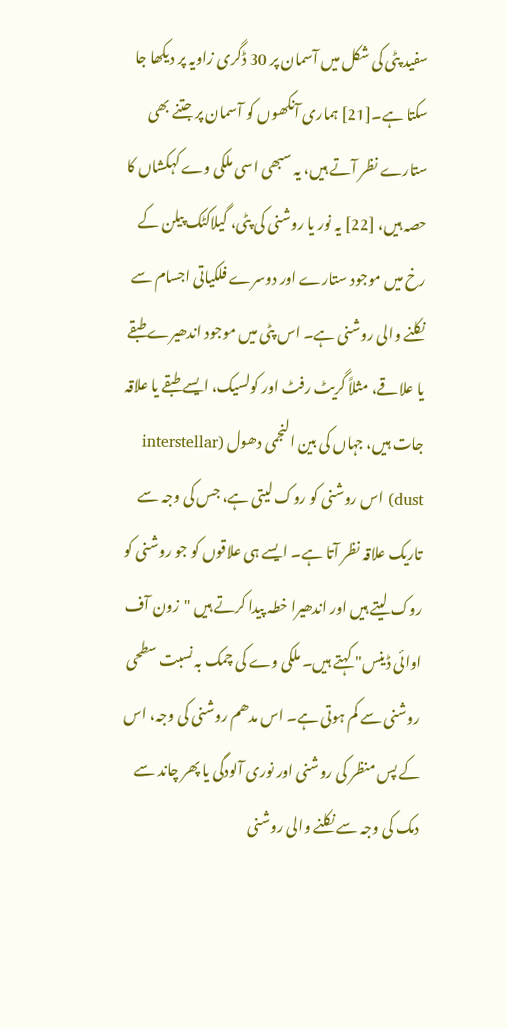سفید پٹی کی شکل میں آسمان پر 30 ڈگری زاویہ پر دیکھا جا سکتا ہے۔[21] ہماری آنکھوں کو آسمان پر جتنے بھی ستارے نظر آتے ہیں، یہ سبھی اسی ملکی وے کہکشاں کا حصہ ہیں، [22] یہ نور یا روشنی کی پٹی، گیلاکٹک پیلن کے رخ میں موجود ستارے اور دوسرے فلکیاتی اجسام سے نکلنے والی روشنی ہے۔ اس پٹی میں موجود اندھیرے طبقے یا علاقے، مثلاً گریٹ رفٹ اور کولسیک، ایسے طبقے یا علاقہ جات ہیں، جہاں کی بین النجمی دھول (interstellar dust) اس روشنی کو روک لیتی ہے، جس کی وجہ سے تاریک علاقہ نظر آتا ہے۔ ایسے ہی علاقوں کو جو روشنی کو روک لیتے ہیں اور اندھیرا خطہ پیدا کرتے ہیں "زون آف اوائی ڈینس" کہتے ہیں۔ ملکی وے کی چمک بہ نسبت سطحی روشنی سے کم ہوتی ہے۔ اس مدھم روشنی کی وجہ، اس کے پس منظر کی روشنی اور نوری آلودگی یا پھر چاند سے دمک کی وجہ سے نکلنے والی روشنی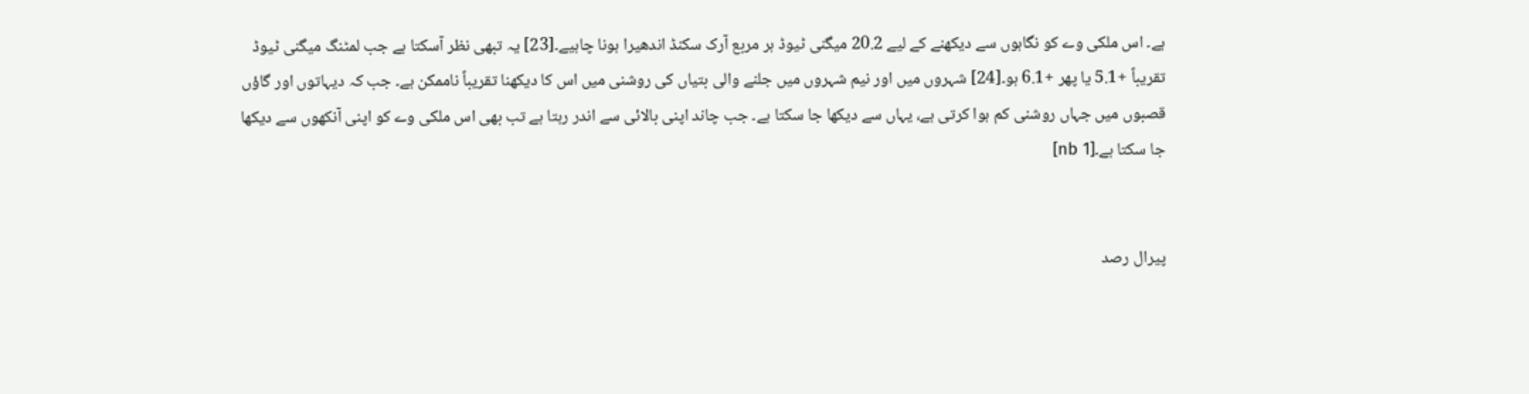ہے۔ اس ملکی وے کو نگاہوں سے دیکھنے کے لیے 20.2 میگنی ٹیوڈ ہر مربع آرک سکنڈ اندھیرا ہونا چاہیے۔[23] یہ تبھی نظر آسکتا ہے جب لمٹنگ میگنی ٹیوڈ تقریباً +5.1 یا پھر +6.1 ہو۔[24] شہروں میں اور نیم شہروں میں جلنے والی بتیاں کی روشنی میں اس کا دیکھنا تقریباً ناممکن ہے۔ جب کہ دیہاتوں اور گاؤں قصبوں میں جہاں روشنی کم ہوا کرتی ہے، یہاں سے دیکھا جا سکتا ہے۔ جب چاند اپنی بالائی سے اندر رہتا ہے تب بھی اس ملکی وے کو اپنی آنکھوں سے دیکھا جا سکتا ہے۔[nb 1]


پیرال رصد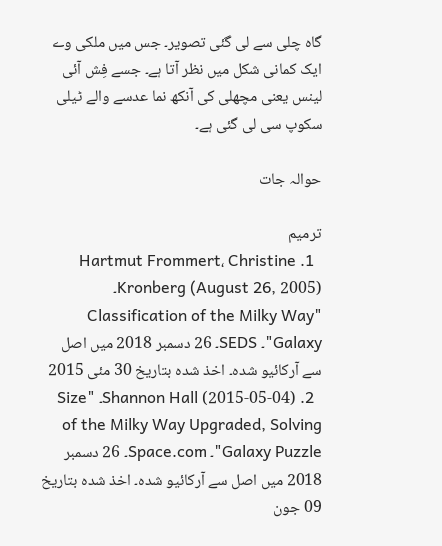گاہ چلی سے لی گئی تصویر۔ جس میں ملکی وے ایک کمانی شکل میں نظر آتا ہے۔ جسے فِش آئی لینس یعنی مچھلی کی آنکھ نما عدسے والے ٹیلی سکوپ سی لی گئی ہے۔

حوالہ جات

ترمیم
  1. Hartmut Frommert، Christine Kronberg (August 26, 2005)۔ "Classification of the Milky Way Galaxy"۔ SEDS۔ 26 دسمبر 2018 میں اصل سے آرکائیو شدہ۔ اخذ شدہ بتاریخ 30 مئی 2015
  2. Shannon Hall (2015-05-04)۔ "Size of the Milky Way Upgraded, Solving Galaxy Puzzle"۔ Space.com۔ 26 دسمبر 2018 میں اصل سے آرکائیو شدہ۔ اخذ شدہ بتاریخ 09 جون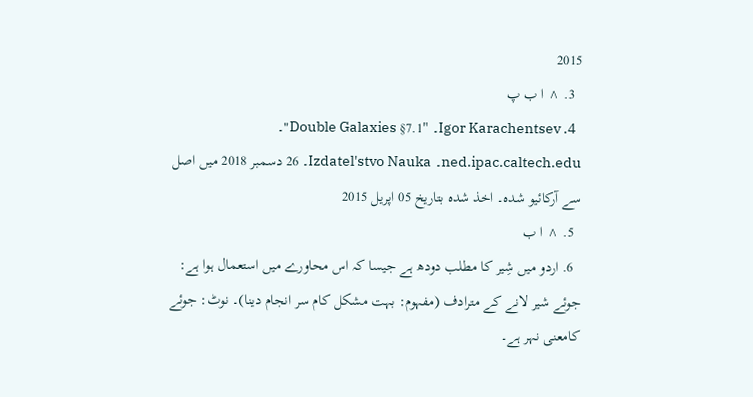2015
  3. ^ ا ب پ
  4. Igor Karachentsev۔ "Double Galaxies §7.1"۔ ned.ipac.caltech.edu۔ Izdatel'stvo Nauka۔ 26 دسمبر 2018 میں اصل سے آرکائیو شدہ۔ اخذ شدہ بتاریخ 05 اپریل 2015
  5. ^ ا ب
  6. اردو میں شِیر کا مطلب دودھ ہے جیسا کہ اس محاورے میں استعمال ہوا ہے: جوئے شیر لانے کے مترادف (مفہوم: بہت مشکل کام سر انجام دینا)۔ نوٹ: جوئے کامعنی نہر ہے۔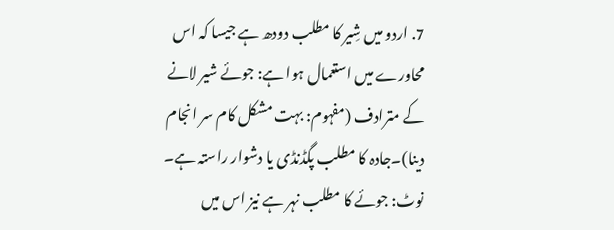7. اردو میں شِیر کا مطلب دودھ ہے جیسا کہ اس محاورے میں استعمال ہوا ہے: جوئے شیر لانے کے مترادف (مفہوم: بہت مشکل کام سر انجام دینا)۔جادہ کا مطلب پگڈنڈی یا دشوار راستہ ہے۔ نوٹ: جوئے کا مطلب نہر ہے نیز اس میں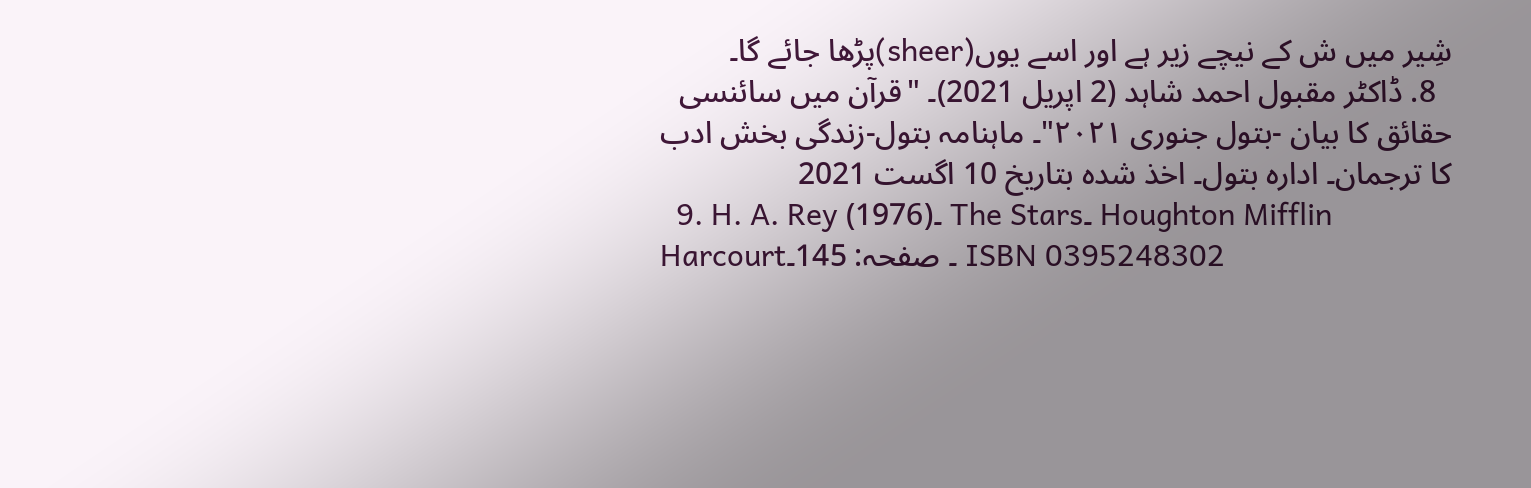شِیر میں ش کے نیچے زیر ہے اور اسے یوں(sheer)پڑھا جائے گا۔
  8. ڈاکٹر مقبول احمد شاہد (2 اپریل 2021)۔ "قرآن میں سائنسی حقائق کا بیان -بتول جنوری ۲۰۲۱"۔ ماہنامہ بتول-زندگی بخش ادب کا ترجمان۔ ادارہ بتول۔ اخذ شدہ بتاریخ 10 اگست 2021
  9. H. A. Rey (1976)۔ The Stars۔ Houghton Mifflin Harcourt۔ صفحہ: 145۔ ISBN 0395248302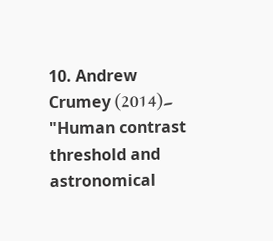10. Andrew Crumey (2014)۔ "Human contrast threshold and astronomical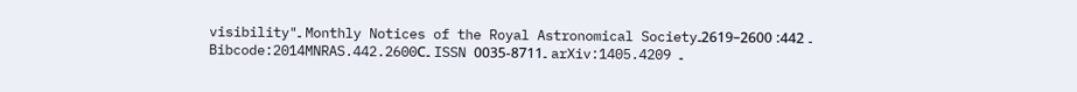visibility"۔ Monthly Notices of the Royal Astronomical Society۔ 442: 2600–2619۔ Bibcode:2014MNRAS.442.2600C۔ ISSN 0035-8711۔ arXiv:1405.4209 ۔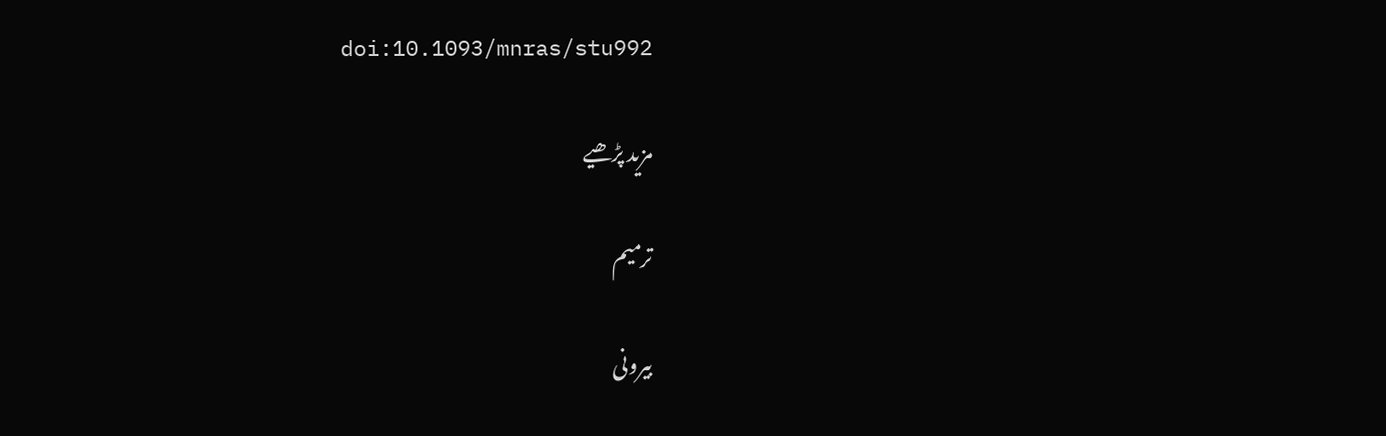doi:10.1093/mnras/stu992

مزید پڑھیے

ترمیم

بیرونی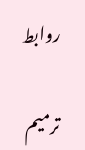روابط

ترمیم